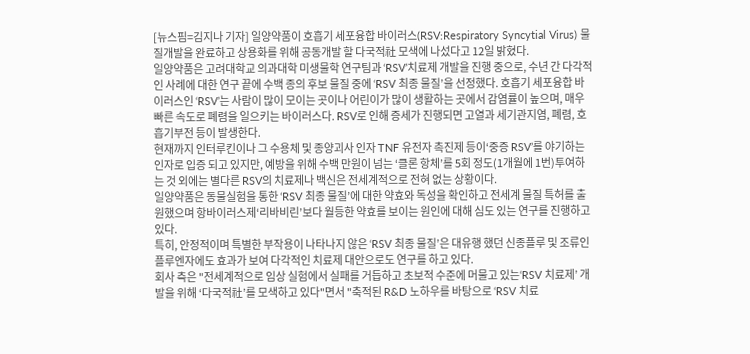[뉴스핌=김지나 기자] 일양약품이 호흡기 세포융합 바이러스(RSV:Respiratory Syncytial Virus) 물질개발을 완료하고 상용화를 위해 공동개발 할 다국적社 모색에 나섰다고 12일 밝혔다.
일양약품은 고려대학교 의과대학 미생물학 연구팀과 ‘RSV’치료제 개발을 진행 중으로, 수년 간 다각적인 사례에 대한 연구 끝에 수백 종의 후보 물질 중에 ‘RSV 최종 물질’을 선정했다. 호흡기 세포융합 바이러스인 ‘RSV’는 사람이 많이 모이는 곳이나 어린이가 많이 생활하는 곳에서 감염률이 높으며, 매우 빠른 속도로 폐렴을 일으키는 바이러스다. RSV로 인해 증세가 진행되면 고열과 세기관지염, 폐렴, 호흡기부전 등이 발생한다.
현재까지 인터루킨이나 그 수용체 및 종양괴사 인자 TNF 유전자 촉진제 등이‘중증 RSV’를 야기하는 인자로 입증 되고 있지만, 예방을 위해 수백 만원이 넘는 ‘클론 항체’를 5회 정도(1개월에 1번)투여하는 것 외에는 별다른 RSV의 치료제나 백신은 전세계적으로 전혀 없는 상황이다.
일양약품은 동물실험을 통한 ‘RSV 최종 물질’에 대한 약효와 독성을 확인하고 전세계 물질 특허를 출원했으며 항바이러스제‘리바비린’보다 월등한 약효를 보이는 원인에 대해 심도 있는 연구를 진행하고 있다.
특히, 안정적이며 특별한 부작용이 나타나지 않은 ‘RSV 최종 물질’은 대유행 했던 신종플루 및 조류인플루엔자에도 효과가 보여 다각적인 치료제 대안으로도 연구를 하고 있다.
회사 측은 "전세계적으로 임상 실험에서 실패를 거듭하고 초보적 수준에 머물고 있는‘RSV 치료제’ 개발을 위해 ‘다국적社’를 모색하고 있다"면서 "축적된 R&D 노하우를 바탕으로 ‘RSV 치료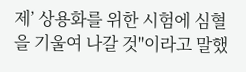제’ 상용화를 위한 시험에 심혈을 기울여 나갈 것"이라고 말했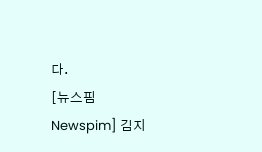다.
[뉴스핌 Newspim] 김지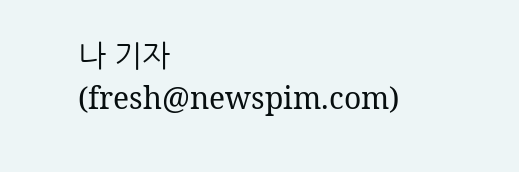나 기자 (fresh@newspim.com)